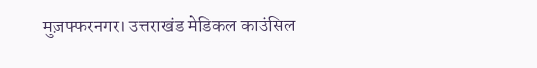मुज़फ्फरनगर। उत्तराखंड मेडिकल काउंसिल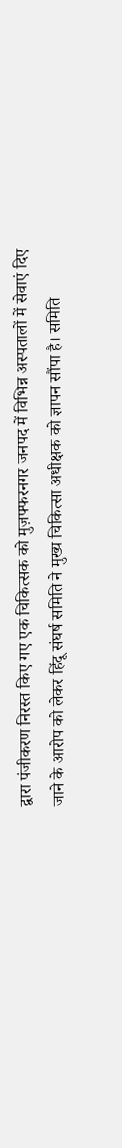द्वारा पंजीकरण निरस्त किए गए एक चिकित्सक को मुज़फ्फरनगर जनपद में विभिन्न अस्पतालों में सेवाएं दिए जाने के आरोप को लेकर हिंदू संघर्ष समिति ने मुख्य चिकित्सा अधीक्षक को ज्ञापन सौंपा है। समिति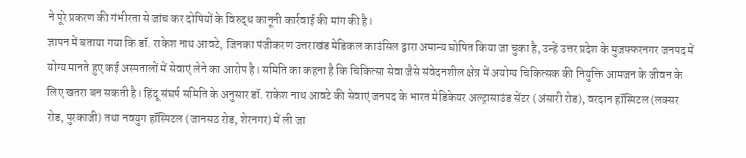ने पूरे प्रकरण की गंभीरता से जांच कर दोषियों के विरुद्ध कानूनी कार्रवाई की मांग की है।
ज्ञापन में बताया गया कि डॉ. राकेश नाथ आवटे, जिनका पंजीकरण उत्तराखंड मेडिकल काउंसिल द्वारा अमान्य घोषित किया जा चुका है, उन्हें उत्तर प्रदेश के मुज़फ्फरनगर जनपद में योग्य मानते हुए कई अस्पतालों में सेवाएं लेने का आरोप है। समिति का कहना है कि चिकित्सा सेवा जैसे संवेदनशील क्षेत्र में अयोग्य चिकित्सक की नियुक्ति आमजन के जीवन के लिए खतरा बन सकती है। हिंदू संघर्ष समिति के अनुसार डॉ. राकेश नाथ आवटे की सेवाएं जनपद के भारत मेडिकेयर अल्ट्रासाउंड सेंटर (अंसारी रोड), वरदान हॉस्पिटल (लक्सर रोड, पुरकाजी) तथा नवयुग हॉस्पिटल (जानसठ रोड, शेरनगर) में ली जा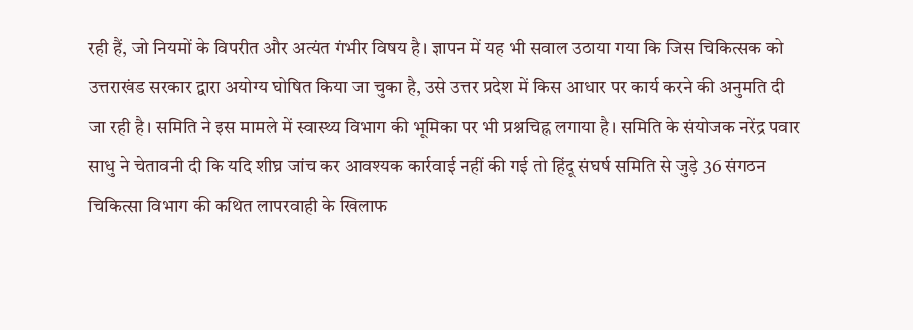रही हैं, जो नियमों के विपरीत और अत्यंत गंभीर विषय है। ज्ञापन में यह भी सवाल उठाया गया कि जिस चिकित्सक को उत्तराखंड सरकार द्वारा अयोग्य घोषित किया जा चुका है, उसे उत्तर प्रदेश में किस आधार पर कार्य करने की अनुमति दी जा रही है। समिति ने इस मामले में स्वास्थ्य विभाग की भूमिका पर भी प्रश्नचिह्न लगाया है। समिति के संयोजक नरेंद्र पवार साधु ने चेतावनी दी कि यदि शीघ्र जांच कर आवश्यक कार्रवाई नहीं की गई तो हिंदू संघर्ष समिति से जुड़े 36 संगठन चिकित्सा विभाग की कथित लापरवाही के खिलाफ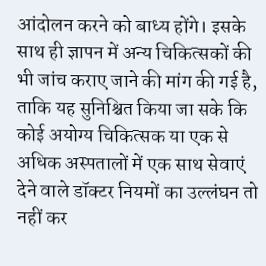आंदोलन करने को बाध्य होंगे। इसके साथ ही ज्ञापन में अन्य चिकित्सकों की भी जांच कराए जाने की मांग की गई है, ताकि यह सुनिश्चित किया जा सके कि कोई अयोग्य चिकित्सक या एक से अधिक अस्पतालों में एक साथ सेवाएं देने वाले डॉक्टर नियमों का उल्लंघन तो नहीं कर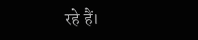रहे हैं।